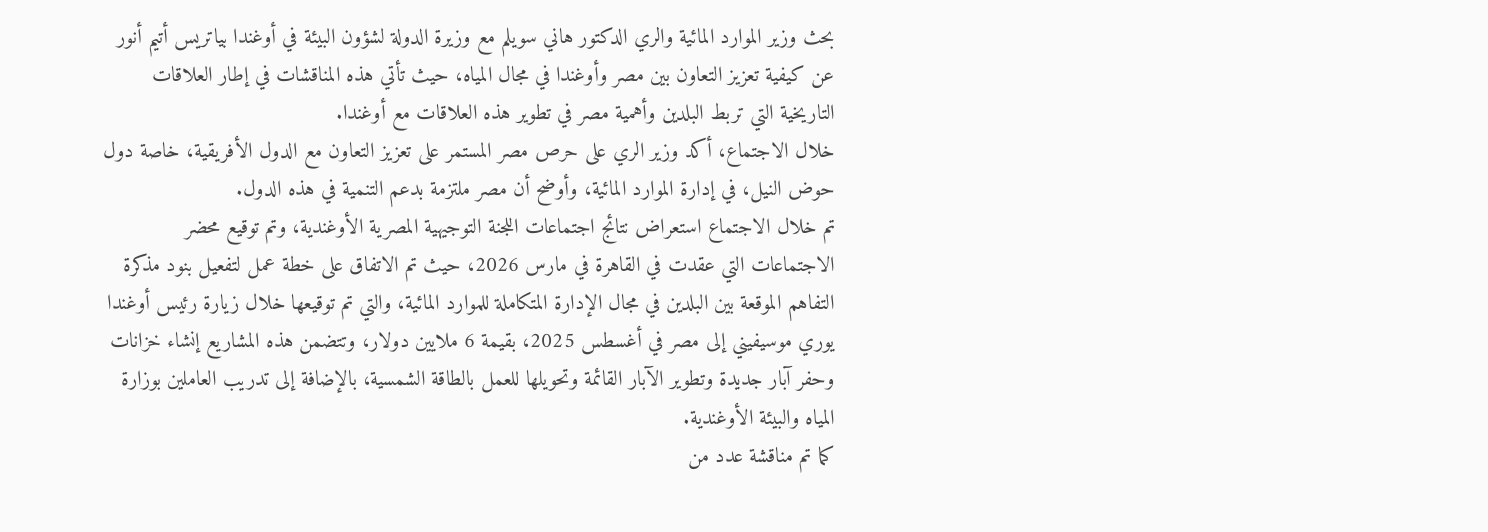بحث وزير الموارد المائية والري الدكتور هاني سويلم مع وزيرة الدولة لشؤون البيئة في أوغندا بياتريس أتيم أنور عن كيفية تعزيز التعاون بين مصر وأوغندا في مجال المياه، حيث تأتي هذه المناقشات في إطار العلاقات التاريخية التي تربط البلدين وأهمية مصر في تطوير هذه العلاقات مع أوغندا.
خلال الاجتماع، أكد وزير الري على حرص مصر المستمر على تعزيز التعاون مع الدول الأفريقية، خاصة دول حوض النيل، في إدارة الموارد المائية، وأوضح أن مصر ملتزمة بدعم التنمية في هذه الدول.
تم خلال الاجتماع استعراض نتائج اجتماعات اللجنة التوجيهية المصرية الأوغندية، وتم توقيع محضر الاجتماعات التي عقدت في القاهرة في مارس 2026، حيث تم الاتفاق على خطة عمل لتفعيل بنود مذكرة التفاهم الموقعة بين البلدين في مجال الإدارة المتكاملة للموارد المائية، والتي تم توقيعها خلال زيارة رئيس أوغندا يوري موسيفيني إلى مصر في أغسطس 2025، بقيمة 6 ملايين دولار، وتتضمن هذه المشاريع إنشاء خزانات وحفر آبار جديدة وتطوير الآبار القائمة وتحويلها للعمل بالطاقة الشمسية، بالإضافة إلى تدريب العاملين بوزارة المياه والبيئة الأوغندية.
كما تم مناقشة عدد من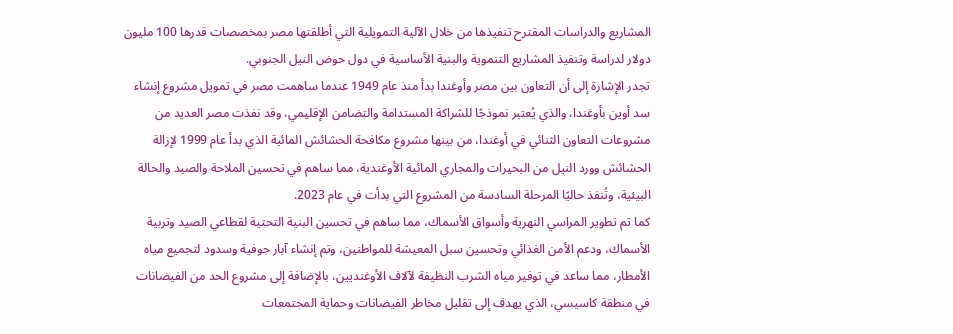المشاريع والدراسات المقترح تنفيذها من خلال الآلية التمويلية التي أطلقتها مصر بمخصصات قدرها 100 مليون دولار لدراسة وتنفيذ المشاريع التنموية والبنية الأساسية في دول حوض النيل الجنوبي.
تجدر الإشارة إلى أن التعاون بين مصر وأوغندا بدأ منذ عام 1949 عندما ساهمت مصر في تمويل مشروع إنشاء سد أوين بأوغندا، والذي يُعتبر نموذجًا للشراكة المستدامة والتضامن الإقليمي، وقد نفذت مصر العديد من مشروعات التعاون الثنائي في أوغندا، من بينها مشروع مكافحة الحشائش المائية الذي بدأ عام 1999 لإزالة الحشائش وورد النيل من البحيرات والمجاري المائية الأوغندية، مما ساهم في تحسين الملاحة والصيد والحالة البيئية، وتُنفذ حاليًا المرحلة السادسة من المشروع التي بدأت في عام 2023.
كما تم تطوير المراسي النهرية وأسواق الأسماك، مما ساهم في تحسين البنية التحتية لقطاعي الصيد وتربية الأسماك، ودعم الأمن الغذائي وتحسين سبل المعيشة للمواطنين، وتم إنشاء آبار جوفية وسدود لتجميع مياه الأمطار، مما ساعد في توفير مياه الشرب النظيفة لآلاف الأوغنديين، بالإضافة إلى مشروع الحد من الفيضانات في منطقة كاسيسي، الذي يهدف إلى تقليل مخاطر الفيضانات وحماية المجتمعات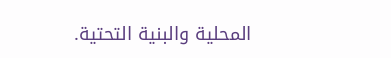المحلية والبنية التحتية.